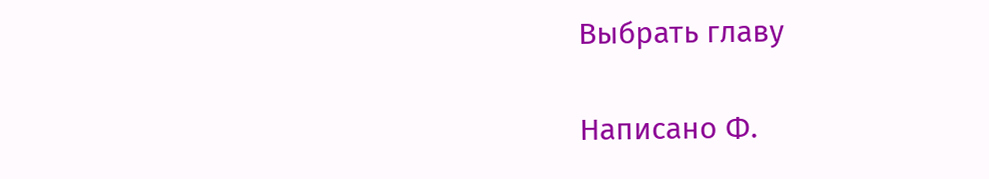Выбрать главу

Написано Ф.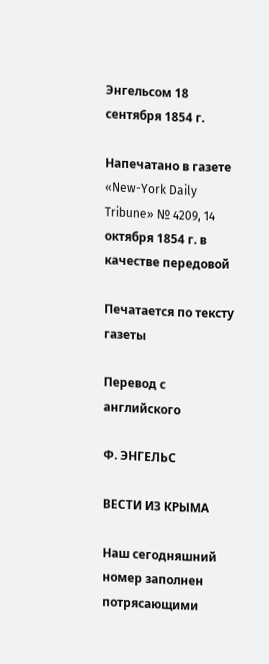Энгельсом 18 сентября 1854 г.

Напечатано в газете «New-York Daily Tribune» № 4209, 14 октября 1854 г. в качестве передовой

Печатается по тексту газеты

Перевод с английского

Ф. ЭНГЕЛЬС

ВЕСТИ ИЗ КРЫМА

Наш сегодняшний номер заполнен потрясающими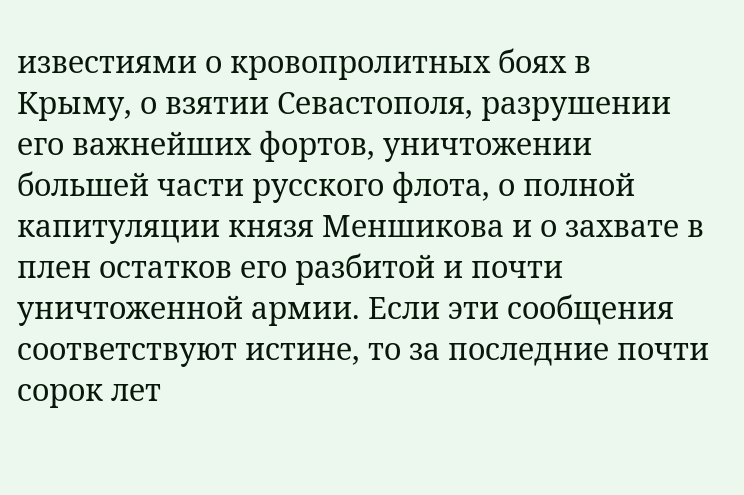известиями о кровопролитных боях в Крыму, о взятии Севастополя, разрушении его важнейших фортов, уничтожении большей части русского флота, о полной капитуляции князя Меншикова и о захвате в плен остатков его разбитой и почти уничтоженной армии. Если эти сообщения соответствуют истине, то за последние почти сорок лет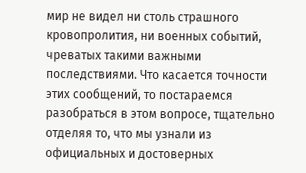мир не видел ни столь страшного кровопролития, ни военных событий, чреватых такими важными последствиями. Что касается точности этих сообщений, то постараемся разобраться в этом вопросе, тщательно отделяя то, что мы узнали из официальных и достоверных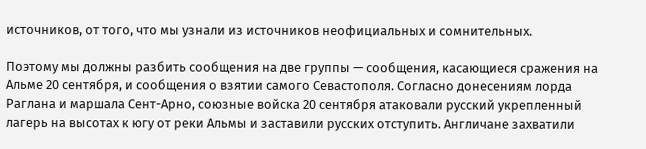источников, от того, что мы узнали из источников неофициальных и сомнительных.

Поэтому мы должны разбить сообщения на две группы — сообщения, касающиеся сражения на Альме 20 сентября, и сообщения о взятии самого Севастополя. Согласно донесениям лорда Раглана и маршала Сент-Арно, союзные войска 20 сентября атаковали русский укрепленный лагерь на высотах к югу от реки Альмы и заставили русских отступить. Англичане захватили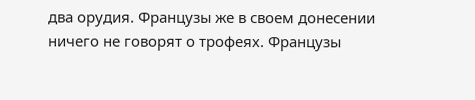два орудия. Французы же в своем донесении ничего не говорят о трофеях. Французы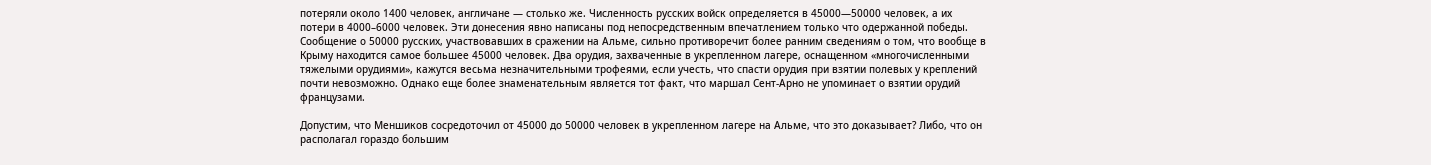потеряли около 1400 человек, англичане — столько же. Численность русских войск определяется в 45000—50000 человек, а их потери в 4000–6000 человек. Эти донесения явно написаны под непосредственным впечатлением только что одержанной победы. Сообщение о 50000 русских, участвовавших в сражении на Альме, сильно противоречит более ранним сведениям о том, что вообще в Крыму находится самое большее 45000 человек. Два орудия, захваченные в укрепленном лагере, оснащенном «многочисленными тяжелыми орудиями», кажутся весьма незначительными трофеями, если учесть, что спасти орудия при взятии полевых у креплений почти невозможно. Однако еще более знаменательным является тот факт, что маршал Сент-Арно не упоминает о взятии орудий французами.

Допустим, что Меншиков сосредоточил от 45000 до 50000 человек в укрепленном лагере на Альме, что это доказывает? Либо, что он располагал гораздо большим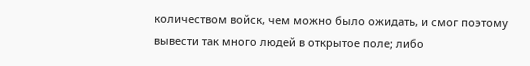количеством войск, чем можно было ожидать, и смог поэтому вывести так много людей в открытое поле; либо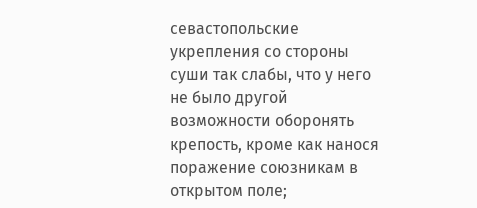севастопольские укрепления со стороны суши так слабы, что у него не было другой возможности оборонять крепость, кроме как нанося поражение союзникам в открытом поле;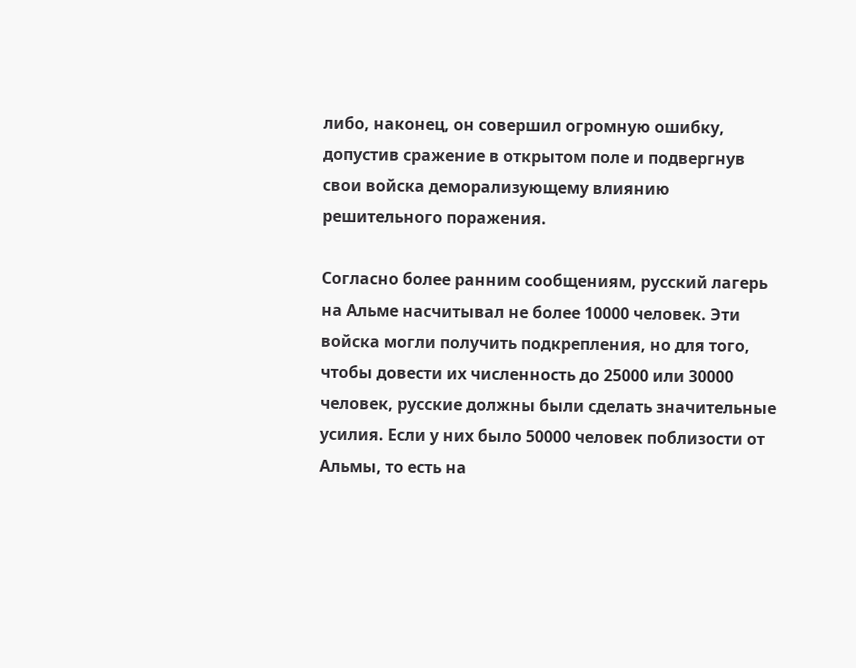либо, наконец, он совершил огромную ошибку, допустив сражение в открытом поле и подвергнув свои войска деморализующему влиянию решительного поражения.

Согласно более ранним сообщениям, русский лагерь на Альме насчитывал не более 10000 человек. Эти войска могли получить подкрепления, но для того, чтобы довести их численность до 25000 или 30000 человек, русские должны были сделать значительные усилия. Если у них было 50000 человек поблизости от Альмы, то есть на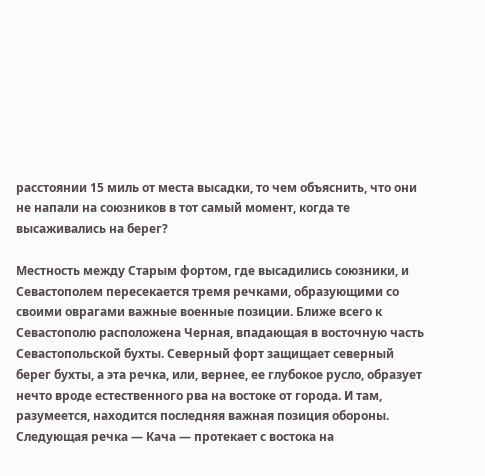расстоянии 15 миль от места высадки, то чем объяснить, что они не напали на союзников в тот самый момент, когда те высаживались на берег?

Местность между Старым фортом, где высадились союзники, и Севастополем пересекается тремя речками, образующими со своими оврагами важные военные позиции. Ближе всего к Севастополю расположена Черная, впадающая в восточную часть Севастопольской бухты. Северный форт защищает северный берег бухты, а эта речка, или, вернее, ее глубокое русло, образует нечто вроде естественного рва на востоке от города. И там, разумеется, находится последняя важная позиция обороны. Следующая речка — Кача — протекает с востока на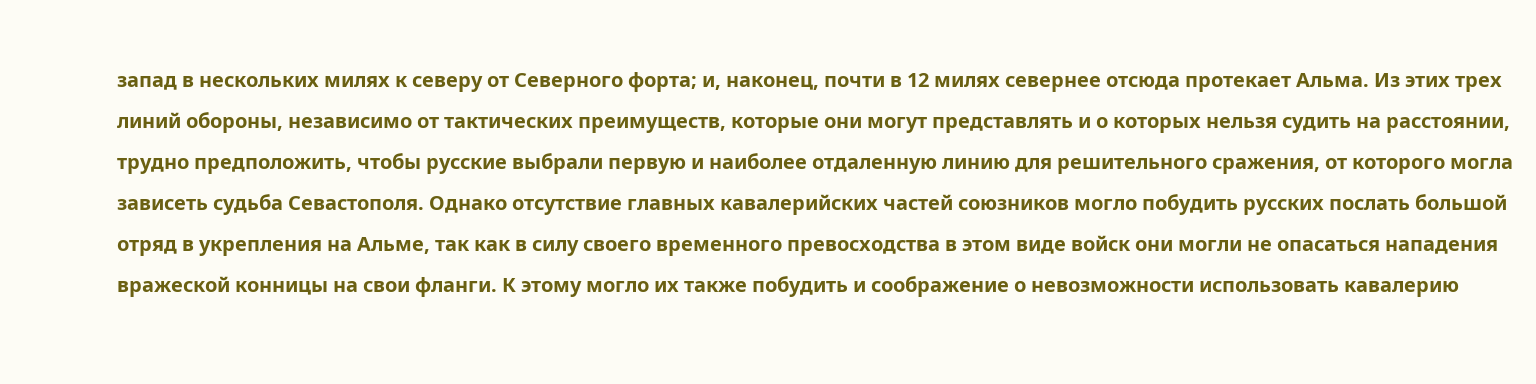запад в нескольких милях к северу от Северного форта; и, наконец, почти в 12 милях севернее отсюда протекает Альма. Из этих трех линий обороны, независимо от тактических преимуществ, которые они могут представлять и о которых нельзя судить на расстоянии, трудно предположить, чтобы русские выбрали первую и наиболее отдаленную линию для решительного сражения, от которого могла зависеть судьба Севастополя. Однако отсутствие главных кавалерийских частей союзников могло побудить русских послать большой отряд в укрепления на Альме, так как в силу своего временного превосходства в этом виде войск они могли не опасаться нападения вражеской конницы на свои фланги. К этому могло их также побудить и соображение о невозможности использовать кавалерию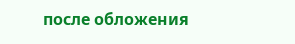после обложения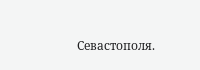Севастополя.